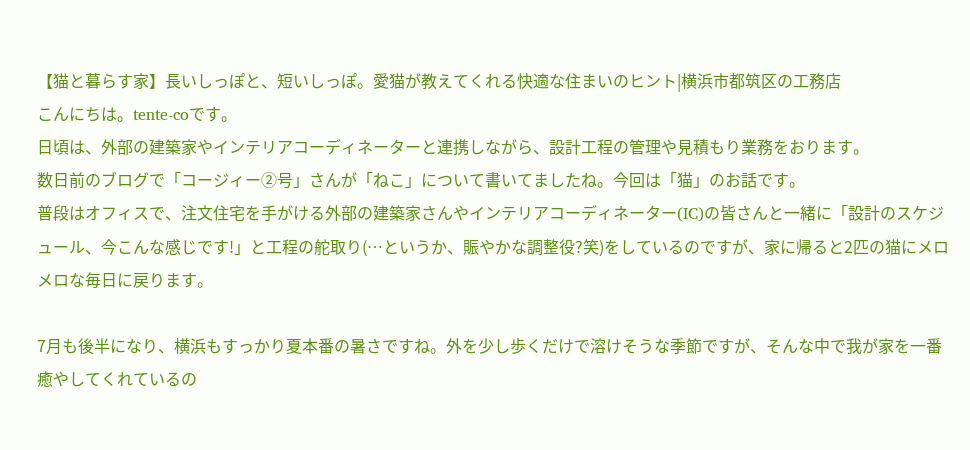【猫と暮らす家】長いしっぽと、短いしっぽ。愛猫が教えてくれる快適な住まいのヒント|横浜市都筑区の工務店
こんにちは。tente-coです。
日頃は、外部の建築家やインテリアコーディネーターと連携しながら、設計工程の管理や見積もり業務をおります。
数日前のブログで「コージィー②号」さんが「ねこ」について書いてましたね。今回は「猫」のお話です。
普段はオフィスで、注文住宅を手がける外部の建築家さんやインテリアコーディネーター(IC)の皆さんと一緒に「設計のスケジュール、今こんな感じです!」と工程の舵取り(…というか、賑やかな調整役?笑)をしているのですが、家に帰ると2匹の猫にメロメロな毎日に戻ります。

7月も後半になり、横浜もすっかり夏本番の暑さですね。外を少し歩くだけで溶けそうな季節ですが、そんな中で我が家を一番癒やしてくれているの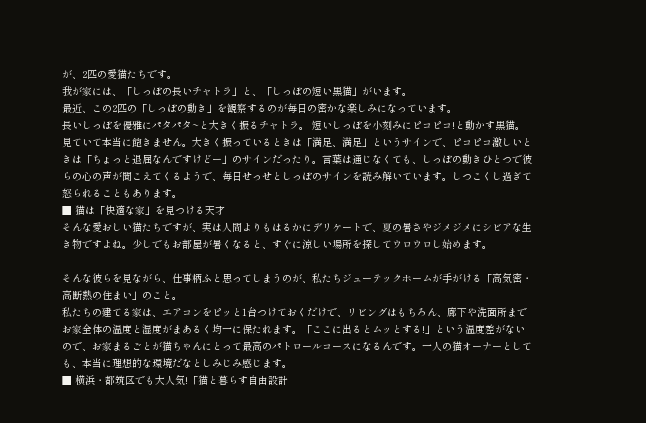が、2匹の愛猫たちです。
我が家には、「しっぽの長いチャトラ」と、「しっぽの短い黒猫」がいます。
最近、この2匹の「しっぽの動き」を観察するのが毎日の密かな楽しみになっています。
長いしっぽを優雅にパタパタ~と大きく振るチャトラ。 短いしっぽを小刻みにピコピコ!と動かす黒猫。
見ていて本当に飽きません。大きく振っているときは「満足、満足」というサインで、ピコピコ激しいときは「ちょっと退屈なんですけどー」のサインだったり。言葉は通じなくても、しっぽの動きひとつで彼らの心の声が聞こえてくるようで、毎日せっせとしっぽのサインを読み解いています。しつこくし過ぎて怒られることもあります。
■ 猫は「快適な家」を見つける天才
そんな愛おしい猫たちですが、実は人間よりもはるかにデリケートで、夏の暑さやジメジメにシビアな生き物ですよね。少しでもお部屋が暑くなると、すぐに涼しい場所を探してウロウロし始めます。

そんな彼らを見ながら、仕事柄ふと思ってしまうのが、私たちジューテックホームが手がける「高気密・高断熱の住まい」のこと。
私たちの建てる家は、エアコンをピッと1台つけておくだけで、リビングはもちろん、廊下や洗面所までお家全体の温度と湿度がまあるく均一に保たれます。「ここに出るとムッとする!」という温度差がないので、お家まるごとが猫ちゃんにとって最高のパトロールコースになるんです。一人の猫オーナーとしても、本当に理想的な環境だなとしみじみ感じます。
■ 横浜・都筑区でも大人気!「猫と暮らす自由設計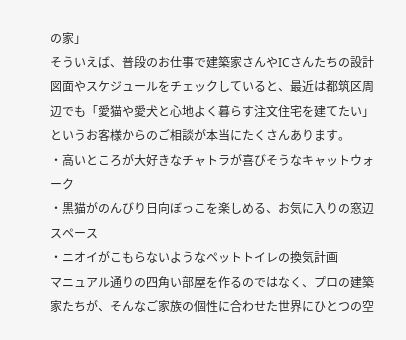の家」
そういえば、普段のお仕事で建築家さんやICさんたちの設計図面やスケジュールをチェックしていると、最近は都筑区周辺でも「愛猫や愛犬と心地よく暮らす注文住宅を建てたい」というお客様からのご相談が本当にたくさんあります。
・高いところが大好きなチャトラが喜びそうなキャットウォーク
・黒猫がのんびり日向ぼっこを楽しめる、お気に入りの窓辺スペース
・ニオイがこもらないようなペットトイレの換気計画
マニュアル通りの四角い部屋を作るのではなく、プロの建築家たちが、そんなご家族の個性に合わせた世界にひとつの空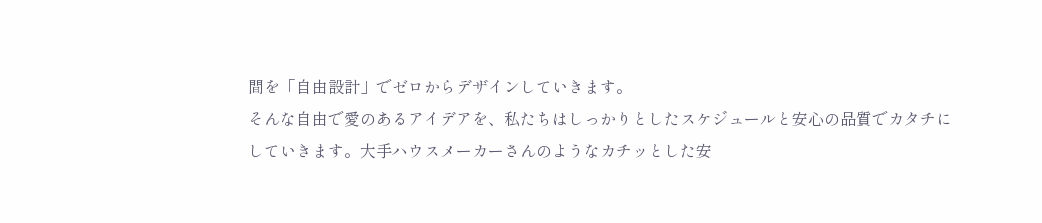間を「自由設計」でゼロからデザインしていきます。
そんな自由で愛のあるアイデアを、私たちはしっかりとしたスケジュールと安心の品質でカタチにしていきます。大手ハウスメーカーさんのようなカチッとした安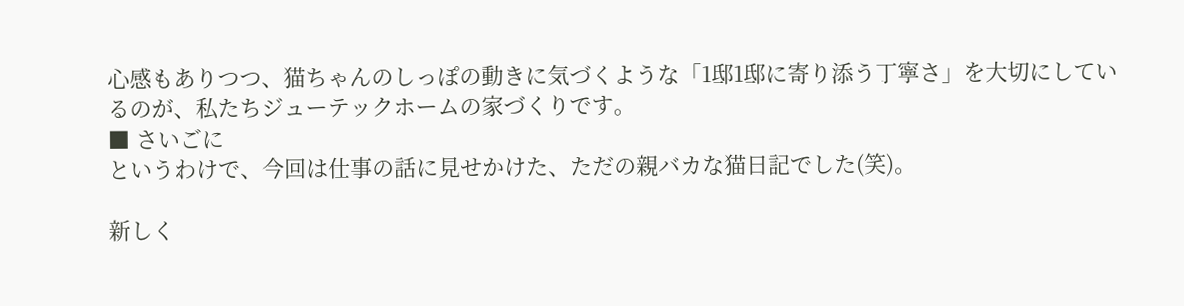心感もありつつ、猫ちゃんのしっぽの動きに気づくような「1邸1邸に寄り添う丁寧さ」を大切にしているのが、私たちジューテックホームの家づくりです。
■ さいごに
というわけで、今回は仕事の話に見せかけた、ただの親バカな猫日記でした(笑)。

新しく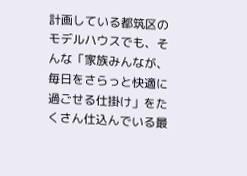計画している都筑区のモデルハウスでも、そんな「家族みんなが、毎日をさらっと快適に過ごせる仕掛け」をたくさん仕込んでいる最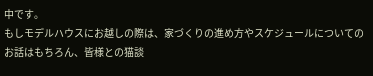中です。
もしモデルハウスにお越しの際は、家づくりの進め方やスケジュールについてのお話はもちろん、皆様との猫談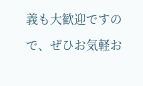義も大歓迎ですので、ぜひお気軽お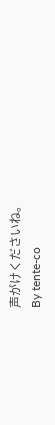声がけくださいね。
By tente-co